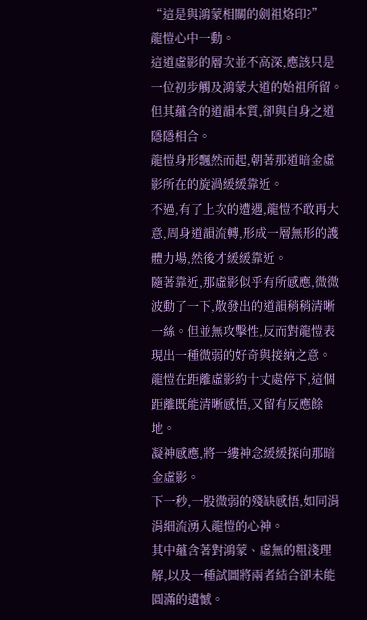“這是與鴻蒙相關的劍祖烙印?”
龍愷心中一動。
這道虛影的層次並不高深,應該只是一位初步觸及鴻蒙大道的始祖所留。但其蘊含的道韻本質,卻與自身之道隱隱相合。
龍愷身形飄然而起,朝著那道暗金虛影所在的旋渦緩緩靠近。
不過,有了上次的遭遇,龍愷不敢再大意,周身道韻流轉,形成一層無形的護體力場,然後才緩緩靠近。
隨著靠近,那虛影似乎有所感應,微微波動了一下,散發出的道韻稍稍清晰一絲。但並無攻擊性,反而對龍愷表現出一種微弱的好奇與接納之意。
龍愷在距離虛影約十丈處停下,這個距離既能清晰感悟,又留有反應餘地。
凝神感應,將一縷神念緩緩探向那暗金虛影。
下一秒,一股微弱的殘缺感悟,如同涓涓細流湧入龍愷的心神。
其中蘊含著對鴻蒙、虛無的粗淺理解,以及一種試圖將兩者結合卻未能圓滿的遺憾。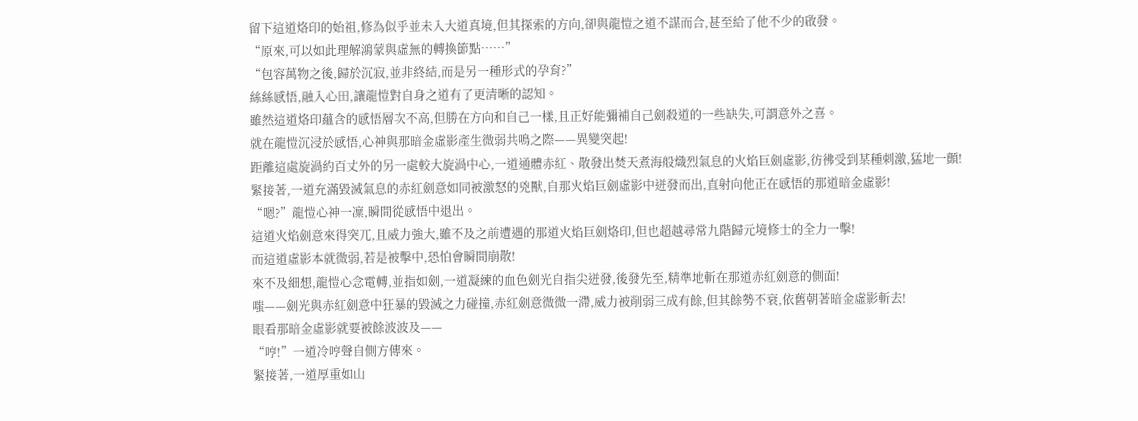留下這道烙印的始祖,修為似乎並未入大道真境,但其探索的方向,卻與龍愷之道不謀而合,甚至給了他不少的啟發。
“原來,可以如此理解鴻蒙與虛無的轉換節點……”
“包容萬物之後,歸於沉寂,並非終結,而是另一種形式的孕育?”
絲絲感悟,融入心田,讓龍愷對自身之道有了更清晰的認知。
雖然這道烙印蘊含的感悟層次不高,但勝在方向和自己一樣,且正好能彌補自己劍殺道的一些缺失,可謂意外之喜。
就在龍愷沉浸於感悟,心神與那暗金虛影產生微弱共鳴之際——異變突起!
距離這處旋渦約百丈外的另一處較大旋渦中心,一道通體赤紅、散發出焚天煮海般熾烈氣息的火焰巨劍虛影,彷彿受到某種刺激,猛地一顫!
緊接著,一道充滿毀滅氣息的赤紅劍意如同被激怒的兇獸,自那火焰巨劍虛影中迸發而出,直射向他正在感悟的那道暗金虛影!
“嗯?”龍愷心神一凜,瞬間從感悟中退出。
這道火焰劍意來得突兀,且威力強大,雖不及之前遭遇的那道火焰巨劍烙印,但也超越尋常九階歸元境修士的全力一擊!
而這道虛影本就微弱,若是被擊中,恐怕會瞬間崩散!
來不及細想,龍愷心念電轉,並指如劍,一道凝練的血色劍光自指尖迸發,後發先至,精準地斬在那道赤紅劍意的側面!
嗤——劍光與赤紅劍意中狂暴的毀滅之力碰撞,赤紅劍意微微一滯,威力被削弱三成有餘,但其餘勢不衰,依舊朝著暗金虛影斬去!
眼看那暗金虛影就要被餘波波及——
“哼!”一道冷哼聲自側方傳來。
緊接著,一道厚重如山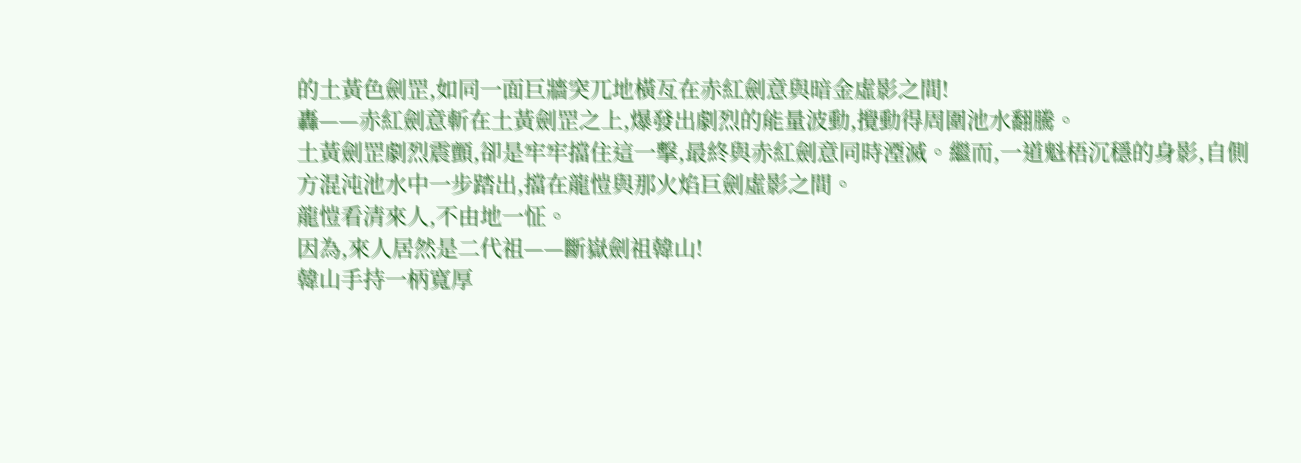的土黃色劍罡,如同一面巨牆突兀地橫亙在赤紅劍意與暗金虛影之間!
轟——赤紅劍意斬在土黃劍罡之上,爆發出劇烈的能量波動,攪動得周圍池水翻騰。
土黃劍罡劇烈震顫,卻是牢牢擋住這一擊,最終與赤紅劍意同時湮滅。繼而,一道魁梧沉穩的身影,自側方混沌池水中一步踏出,擋在龍愷與那火焰巨劍虛影之間。
龍愷看清來人,不由地一怔。
因為,來人居然是二代祖——斷嶽劍祖韓山!
韓山手持一柄寬厚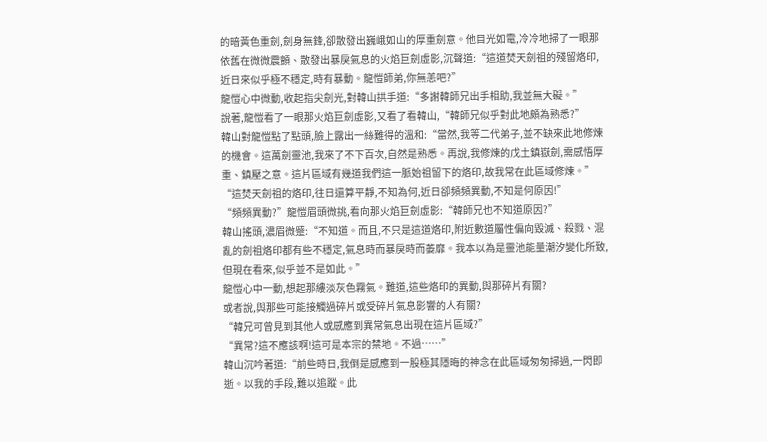的暗黃色重劍,劍身無鋒,卻散發出巍峨如山的厚重劍意。他目光如電,冷冷地掃了一眼那依舊在微微震顫、散發出暴戾氣息的火焰巨劍虛影,沉聲道:“這道焚天劍祖的殘留烙印,近日來似乎極不穩定,時有暴動。龍愷師弟,你無恙吧?”
龍愷心中微動,收起指尖劍光,對韓山拱手道:“多謝韓師兄出手相助,我並無大礙。”
說著,龍愷看了一眼那火焰巨劍虛影,又看了看韓山,“韓師兄似乎對此地頗為熟悉?”
韓山對龍愷點了點頭,臉上露出一絲難得的溫和:“當然,我等二代弟子,並不缺來此地修煉的機會。這萬劍靈池,我來了不下百次,自然是熟悉。再說,我修煉的戊土鎮嶽劍,需感悟厚重、鎮壓之意。這片區域有幾道我們這一脈始祖留下的烙印,故我常在此區域修煉。”
“這焚天劍祖的烙印,往日還算平靜,不知為何,近日卻頻頻異動,不知是何原因!”
“頻頻異動?”龍愷眉頭微挑,看向那火焰巨劍虛影:“韓師兄也不知道原因?”
韓山搖頭,濃眉微蹙:“不知道。而且,不只是這道烙印,附近數道屬性偏向毀滅、殺戮、混亂的劍祖烙印都有些不穩定,氣息時而暴戾時而萎靡。我本以為是靈池能量潮汐變化所致,但現在看來,似乎並不是如此。”
龍愷心中一動,想起那縷淡灰色霧氣。難道,這些烙印的異動,與那碎片有關?
或者說,與那些可能接觸過碎片或受碎片氣息影響的人有關?
“韓兄可曾見到其他人或感應到異常氣息出現在這片區域?”
“異常?這不應該啊!這可是本宗的禁地。不過……”
韓山沉吟著道:“前些時日,我倒是感應到一股極其隱晦的神念在此區域匆匆掃過,一閃即逝。以我的手段,難以追蹤。此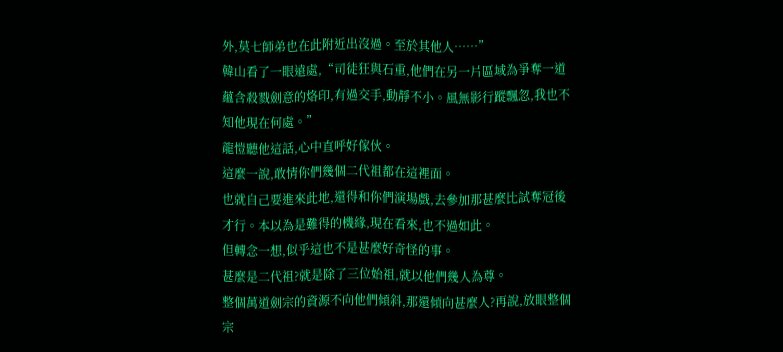外,莫七師弟也在此附近出沒過。至於其他人……”
韓山看了一眼遠處,“司徒狂與石重,他們在另一片區域為爭奪一道蘊含殺戮劍意的烙印,有過交手,動靜不小。風無影行蹤飄忽,我也不知他現在何處。”
龍愷聽他這話,心中直呼好傢伙。
這麼一說,敢情你們幾個二代祖都在這裡面。
也就自己要進來此地,還得和你們演場戲,去參加那甚麼比試奪冠後才行。本以為是難得的機緣,現在看來,也不過如此。
但轉念一想,似乎這也不是甚麼好奇怪的事。
甚麼是二代祖?就是除了三位始祖,就以他們幾人為尊。
整個萬道劍宗的資源不向他們傾斜,那還傾向甚麼人?再說,放眼整個宗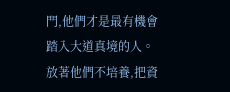門,他們才是最有機會踏入大道真境的人。
放著他們不培養,把資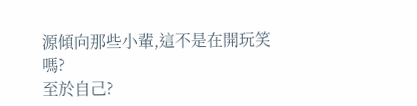源傾向那些小輩,這不是在開玩笑嗎?
至於自己?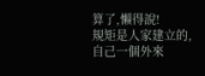算了,懶得說!
規矩是人家建立的,自己一個外來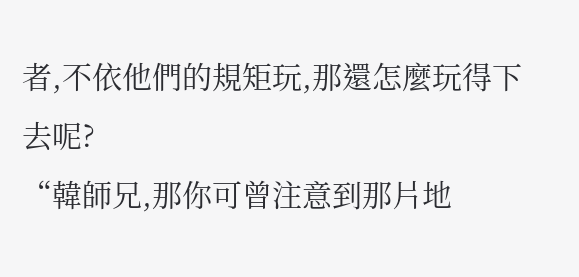者,不依他們的規矩玩,那還怎麼玩得下去呢?
“韓師兄,那你可曾注意到那片地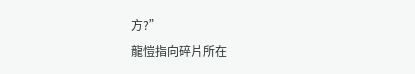方?”
龍愷指向碎片所在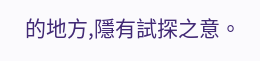的地方,隱有試探之意。